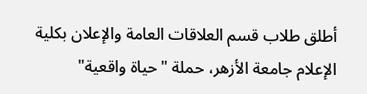أطلق طلاب قسم العلاقات العامة والإعلان بكلية الإعلام جامعة الأزهر، حملة "حياة واقعية"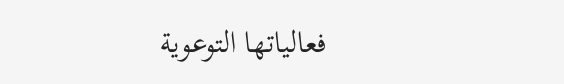فعالياتها التوعوية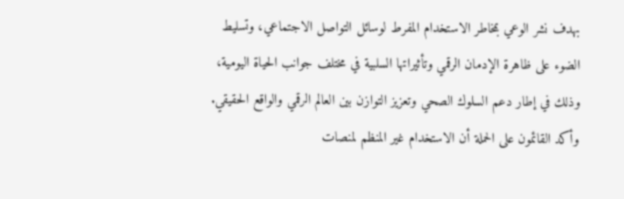بهدف نشر الوعي بمخاطر الاستخدام المفرط لوسائل التواصل الاجتماعي، وتسليط الضوء على ظاهرة الإدمان الرقمي وتأثيراتها السلبية في مختلف جوانب الحياة اليومية، وذلك في إطار دعم السلوك الصحي وتعزيز التوازن بين العالم الرقمي والواقع الحقيقي.
وأكد القائمون على الحملة أن الاستخدام غير المنظم لمنصات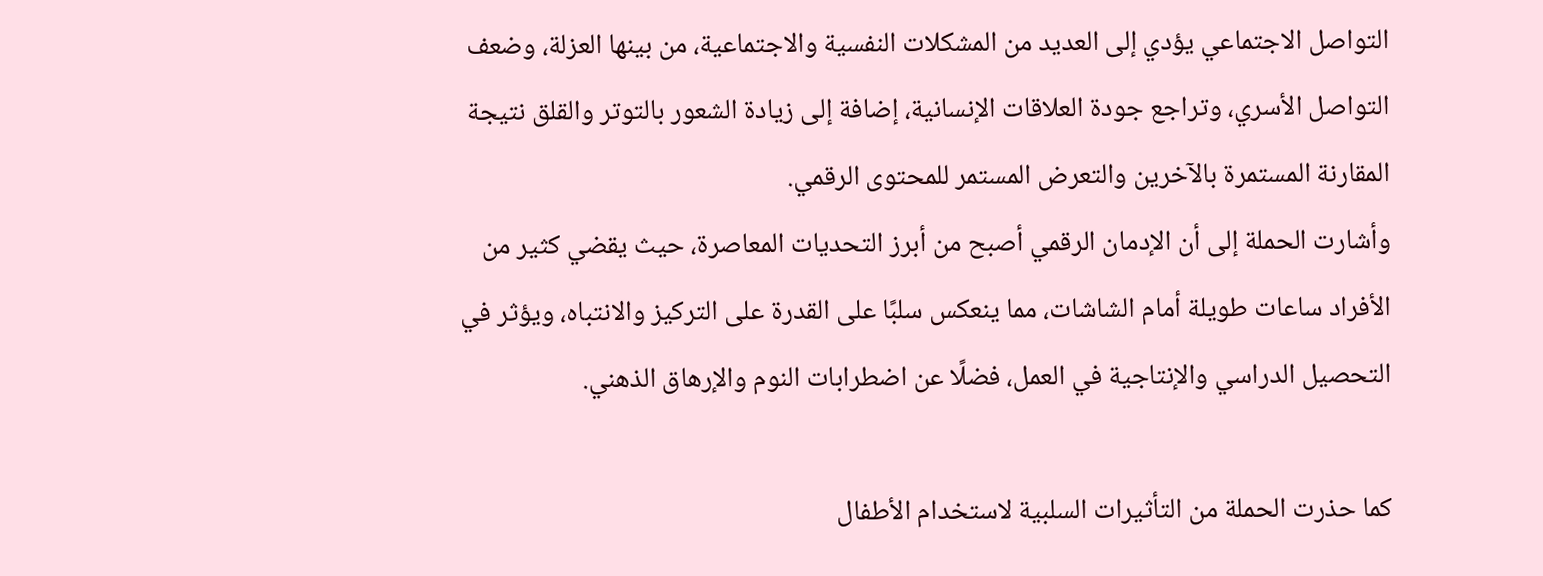التواصل الاجتماعي يؤدي إلى العديد من المشكلات النفسية والاجتماعية، من بينها العزلة، وضعف التواصل الأسري، وتراجع جودة العلاقات الإنسانية، إضافة إلى زيادة الشعور بالتوتر والقلق نتيجة المقارنة المستمرة بالآخرين والتعرض المستمر للمحتوى الرقمي.
وأشارت الحملة إلى أن الإدمان الرقمي أصبح من أبرز التحديات المعاصرة، حيث يقضي كثير من الأفراد ساعات طويلة أمام الشاشات، مما ينعكس سلبًا على القدرة على التركيز والانتباه، ويؤثر في التحصيل الدراسي والإنتاجية في العمل، فضلًا عن اضطرابات النوم والإرهاق الذهني.

كما حذرت الحملة من التأثيرات السلبية لاستخدام الأطفال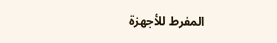المفرط للأجهزة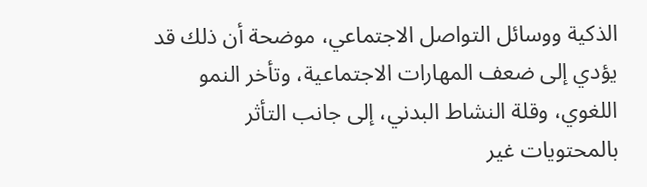الذكية ووسائل التواصل الاجتماعي، موضحة أن ذلك قد يؤدي إلى ضعف المهارات الاجتماعية، وتأخر النمو اللغوي، وقلة النشاط البدني، إلى جانب التأثر بالمحتويات غير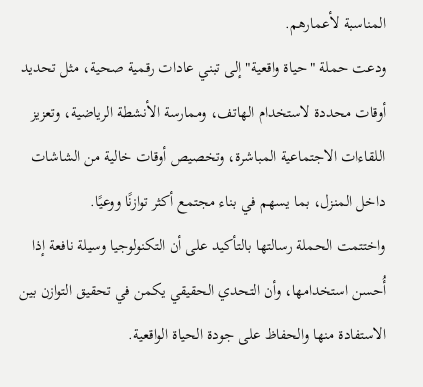المناسبة لأعمارهم.
ودعت حملة "حياة واقعية" إلى تبني عادات رقمية صحية، مثل تحديد أوقات محددة لاستخدام الهاتف، وممارسة الأنشطة الرياضية، وتعزيز اللقاءات الاجتماعية المباشرة، وتخصيص أوقات خالية من الشاشات داخل المنزل، بما يسهم في بناء مجتمع أكثر توازنًا ووعيًا.
واختتمت الحملة رسالتها بالتأكيد على أن التكنولوجيا وسيلة نافعة إذا أُحسن استخدامها، وأن التحدي الحقيقي يكمن في تحقيق التوازن بين الاستفادة منها والحفاظ على جودة الحياة الواقعية.